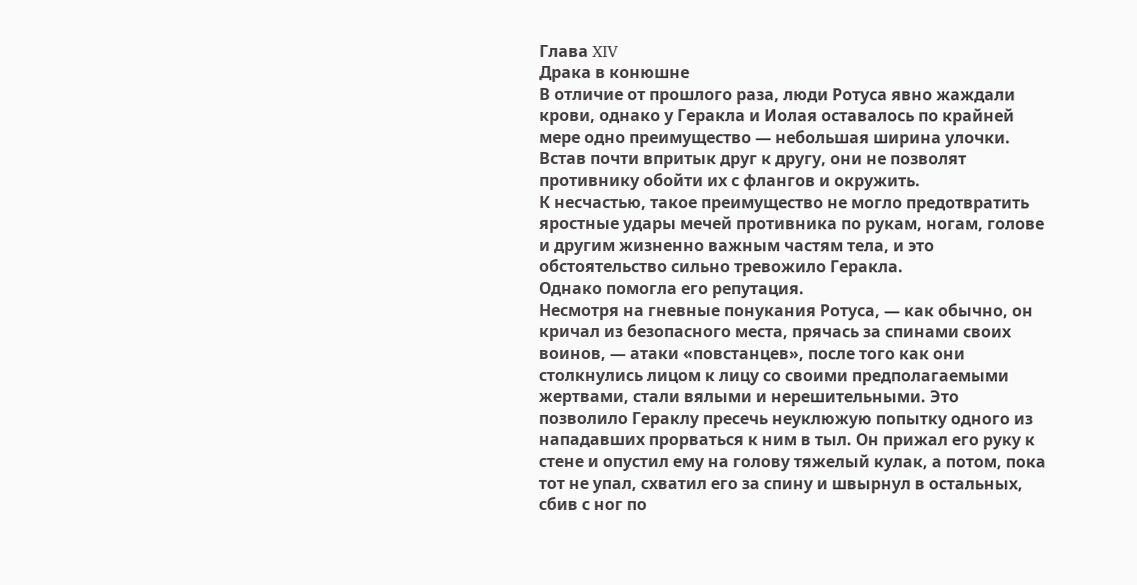Глава XIV
Драка в конюшне
В отличие от прошлого раза, люди Ротуса явно жаждали крови, однако у Геракла и Иолая оставалось по крайней мере одно преимущество — небольшая ширина улочки. Встав почти впритык друг к другу, они не позволят противнику обойти их с флангов и окружить.
К несчастью, такое преимущество не могло предотвратить яростные удары мечей противника по рукам, ногам, голове и другим жизненно важным частям тела, и это обстоятельство сильно тревожило Геракла.
Однако помогла его репутация.
Несмотря на гневные понукания Ротуса, — как обычно, он кричал из безопасного места, прячась за спинами своих воинов, — атаки «повстанцев», после того как они столкнулись лицом к лицу со своими предполагаемыми жертвами, стали вялыми и нерешительными. Это позволило Гераклу пресечь неуклюжую попытку одного из нападавших прорваться к ним в тыл. Он прижал его руку к стене и опустил ему на голову тяжелый кулак, а потом, пока тот не упал, схватил его за спину и швырнул в остальных, сбив с ног по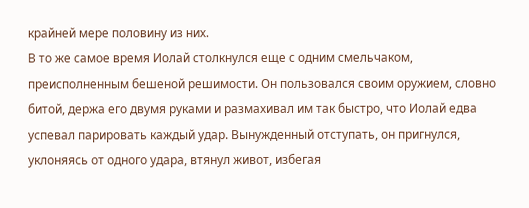крайней мере половину из них.
В то же самое время Иолай столкнулся еще с одним смельчаком, преисполненным бешеной решимости. Он пользовался своим оружием, словно битой, держа его двумя руками и размахивал им так быстро, что Иолай едва успевал парировать каждый удар. Вынужденный отступать, он пригнулся, уклоняясь от одного удара, втянул живот, избегая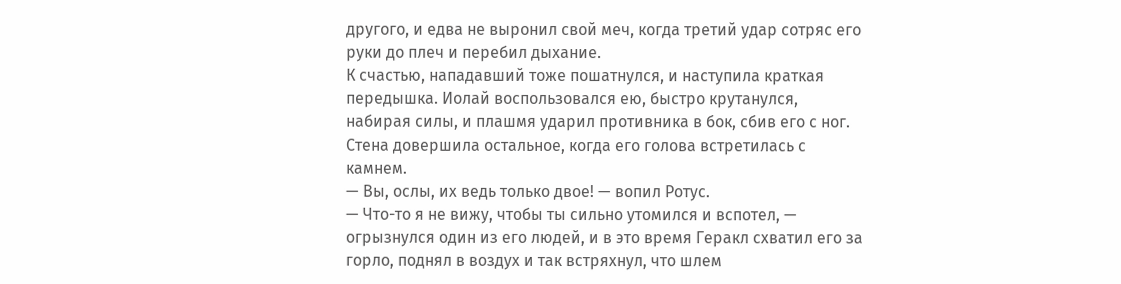другого, и едва не выронил свой меч, когда третий удар сотряс его руки до плеч и перебил дыхание.
К счастью, нападавший тоже пошатнулся, и наступила краткая передышка. Иолай воспользовался ею, быстро крутанулся, набирая силы, и плашмя ударил противника в бок, сбив его с ног.
Стена довершила остальное, когда его голова встретилась с камнем.
— Вы, ослы, их ведь только двое! — вопил Ротус.
— Что-то я не вижу, чтобы ты сильно утомился и вспотел, — огрызнулся один из его людей, и в это время Геракл схватил его за горло, поднял в воздух и так встряхнул, что шлем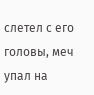слетел с его головы, меч упал на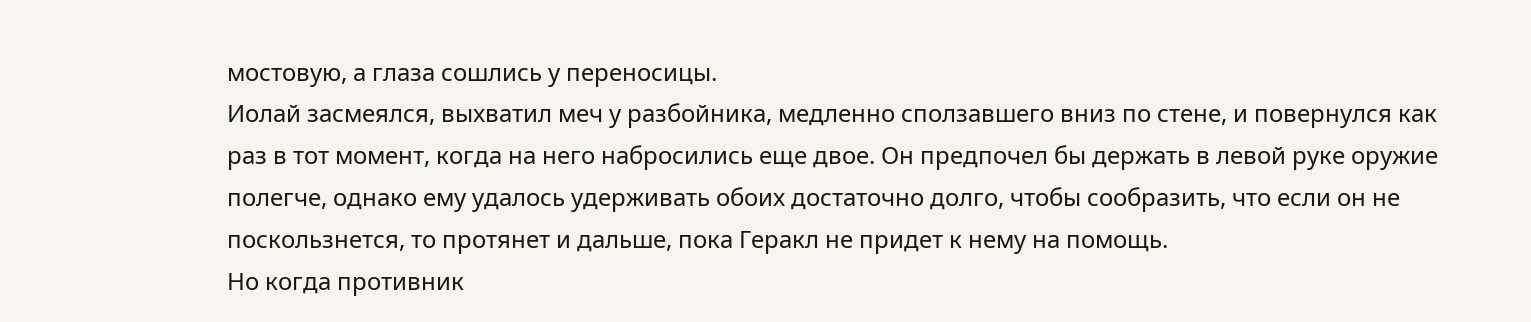мостовую, а глаза сошлись у переносицы.
Иолай засмеялся, выхватил меч у разбойника, медленно сползавшего вниз по стене, и повернулся как раз в тот момент, когда на него набросились еще двое. Он предпочел бы держать в левой руке оружие полегче, однако ему удалось удерживать обоих достаточно долго, чтобы сообразить, что если он не поскользнется, то протянет и дальше, пока Геракл не придет к нему на помощь.
Но когда противник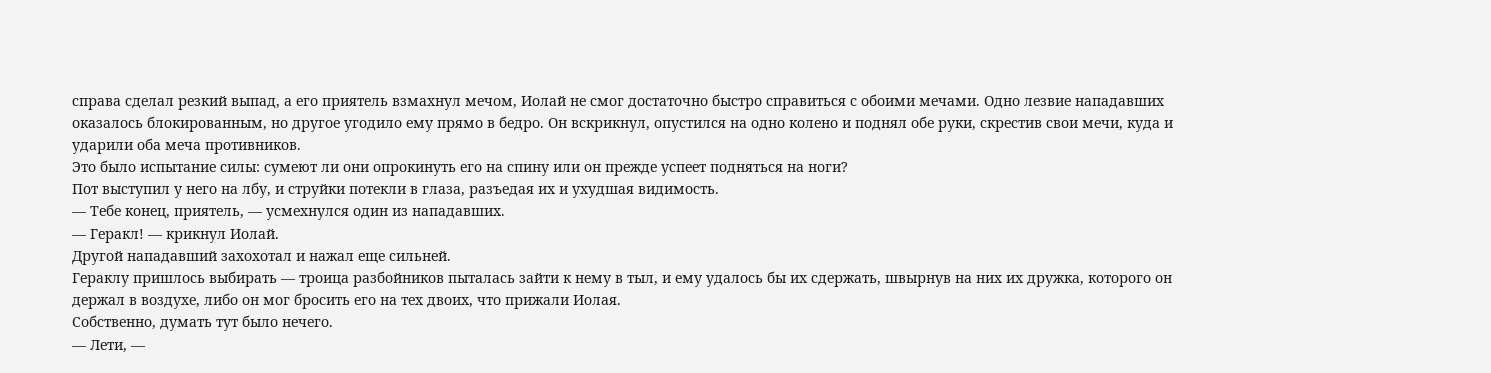справа сделал резкий выпад, а его приятель взмахнул мечом, Иолай не смог достаточно быстро справиться с обоими мечами. Одно лезвие нападавших оказалось блокированным, но другое угодило ему прямо в бедро. Он вскрикнул, опустился на одно колено и поднял обе руки, скрестив свои мечи, куда и ударили оба меча противников.
Это было испытание силы: сумеют ли они опрокинуть его на спину или он прежде успеет подняться на ноги?
Пот выступил у него на лбу, и струйки потекли в глаза, разъедая их и ухудшая видимость.
— Тебе конец, приятель, — усмехнулся один из нападавших.
— Геракл! — крикнул Иолай.
Другой нападавший захохотал и нажал еще сильней.
Гераклу пришлось выбирать — троица разбойников пыталась зайти к нему в тыл, и ему удалось бы их сдержать, швырнув на них их дружка, которого он держал в воздухе, либо он мог бросить его на тех двоих, что прижали Иолая.
Собственно, думать тут было нечего.
— Лети, —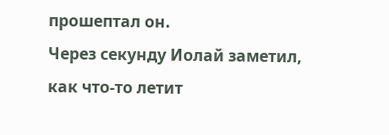прошептал он.
Через секунду Иолай заметил, как что-то летит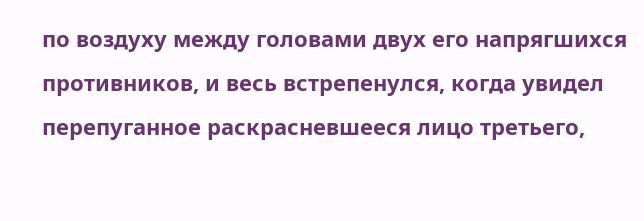по воздуху между головами двух его напрягшихся противников, и весь встрепенулся, когда увидел перепуганное раскрасневшееся лицо третьего,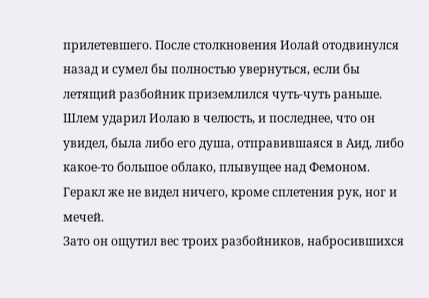прилетевшего. После столкновения Иолай отодвинулся назад и сумел бы полностью увернуться, если бы летящий разбойник приземлился чуть-чуть раньше.
Шлем ударил Иолаю в челюсть, и последнее, что он увидел, была либо его душа, отправившаяся в Аид, либо какое-то большое облако, плывущее над Фемоном.
Геракл же не видел ничего, кроме сплетения рук, ног и мечей.
Зато он ощутил вес троих разбойников, набросившихся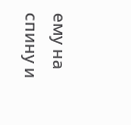ему на спину и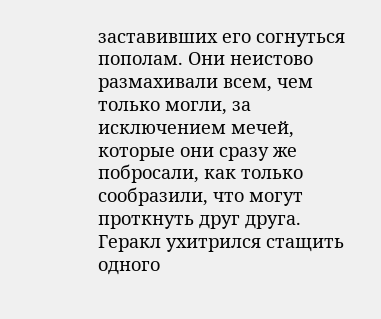заставивших его согнуться пополам. Они неистово размахивали всем, чем только могли, за исключением мечей, которые они сразу же побросали, как только сообразили, что могут проткнуть друг друга.
Геракл ухитрился стащить одного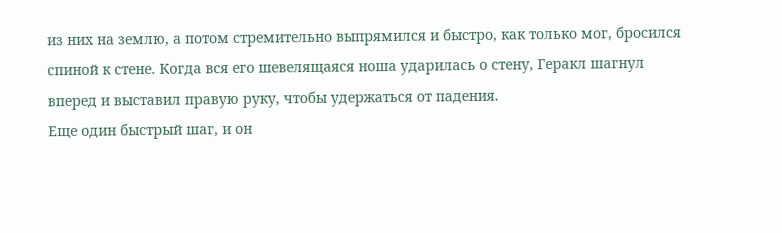из них на землю, а потом стремительно выпрямился и быстро, как только мог, бросился спиной к стене. Когда вся его шевелящаяся ноша ударилась о стену, Геракл шагнул вперед и выставил правую руку, чтобы удержаться от падения.
Еще один быстрый шаг, и он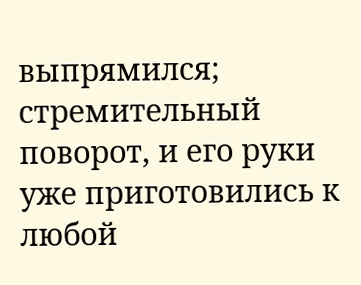выпрямился; стремительный поворот, и его руки уже приготовились к любой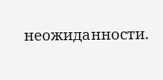неожиданности.